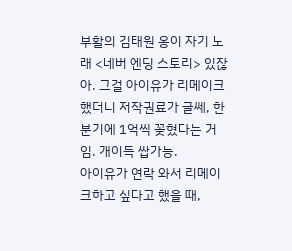부활의 김태원 옹이 자기 노래 <네버 엔딩 스토리> 있잖아. 그걸 아이유가 리메이크했더니 저작권료가 글쎄, 한 분기에 1억씩 꽂혔다는 거임. 개이득 쌉가능.
아이유가 연락 와서 리메이크하고 싶다고 했을 때,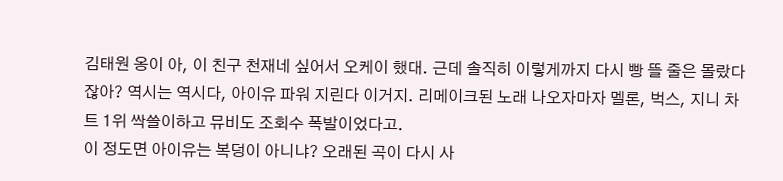김태원 옹이 아, 이 친구 천재네 싶어서 오케이 했대. 근데 솔직히 이렇게까지 다시 빵 뜰 줄은 몰랐다잖아? 역시는 역시다, 아이유 파워 지린다 이거지. 리메이크된 노래 나오자마자 멜론, 벅스, 지니 차트 1위 싹쓸이하고 뮤비도 조회수 폭발이었다고.
이 정도면 아이유는 복덩이 아니냐? 오래된 곡이 다시 사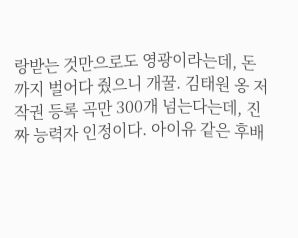랑받는 것만으로도 영광이라는데, 돈까지 벌어다 줬으니 개꿀. 김태원 옹 저작권 등록 곡만 300개 넘는다는데, 진짜 능력자 인정이다. 아이유 같은 후배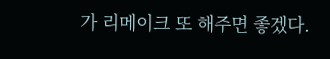가 리메이크 또 해주면 좋겠다.